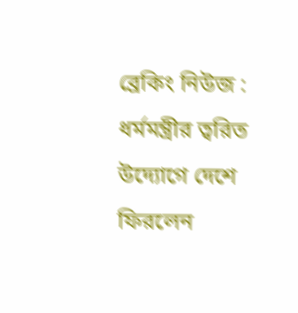ব্রেকিং নিউজ :
ধর্মমন্ত্রীর ত্বরিত উদ্যোগে দেশে ফিরলেন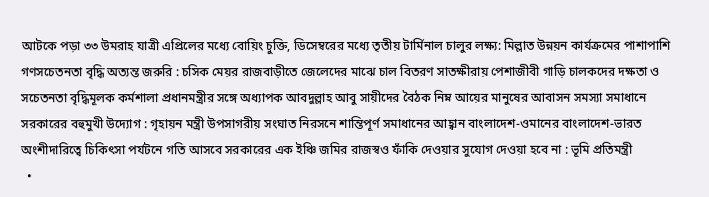আটকে পড়া ৩৩ উমরাহ যাত্রী এপ্রিলের মধ্যে বোয়িং চুক্তি, ডিসেম্বরের মধ্যে তৃতীয় টার্মিনাল চালুর লক্ষ্য: মিল্লাত উন্নয়ন কার্যক্রমের পাশাপাশি গণসচেতনতা বৃদ্ধি অত্যন্ত জরুরি : চসিক মেয়র রাজবাড়ীতে জেলেদের মাঝে চাল বিতরণ সাতক্ষীরায় পেশাজীবী গাড়ি চালকদের দক্ষতা ও সচেতনতা বৃদ্ধিমূলক কর্মশালা প্রধানমন্ত্রীর সঙ্গে অধ্যাপক আবদুল্লাহ আবু সায়ীদের বৈঠক নিম্ন আয়ের মানুষের আবাসন সমস্যা সমাধানে সরকারের বহুমুখী উদ্যোগ : গৃহায়ন মন্ত্রী উপসাগরীয় সংঘাত নিরসনে শান্তিপূর্ণ সমাধানের আহ্বান বাংলাদেশ-ওমানের বাংলাদেশ-ভারত অংশীদারিত্বে চিকিৎসা পর্যটনে গতি আসবে সরকারের এক ইঞ্চি জমির রাজস্বও ফাঁকি দেওয়ার সুযোগ দেওয়া হবে না : ভূমি প্রতিমন্ত্রী
  •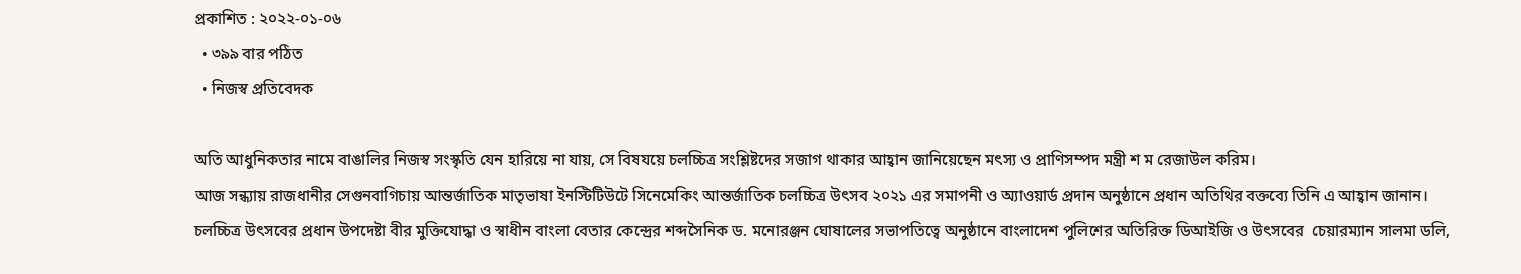প্রকাশিত : ২০২২-০১-০৬
  • ৩৯৯ বার পঠিত
  • নিজস্ব প্রতিবেদক

অতি আধুনিকতার নামে বাঙালির নিজস্ব সংস্কৃতি যেন হারিয়ে না যায়, সে বিষযয়ে চলচ্চিত্র সংশ্লিষ্টদের সজাগ থাকার আহ্বান জানিয়েছেন মৎস্য ও প্রাণিসম্পদ মন্ত্রী শ ম রেজাউল করিম।
আজ সন্ধ্যায় রাজধানীর সেগুনবাগিচায় আন্তর্জাতিক মাতৃভাষা ইনস্টিটিউটে সিনেমেকিং আন্তর্জাতিক চলচ্চিত্র উৎসব ২০২১ এর সমাপনী ও অ্যাওয়ার্ড প্রদান অনুষ্ঠানে প্রধান অতিথির বক্তব্যে তিনি এ আহ্বান জানান।
চলচ্চিত্র উৎসবের প্রধান উপদেষ্টা বীর মুক্তিযোদ্ধা ও স্বাধীন বাংলা বেতার কেন্দ্রের শব্দসৈনিক ড. মনোরঞ্জন ঘোষালের সভাপতিত্বে অনুষ্ঠানে বাংলাদেশ পুলিশের অতিরিক্ত ডিআইজি ও উৎসবের  চেয়ারম্যান সালমা ডলি,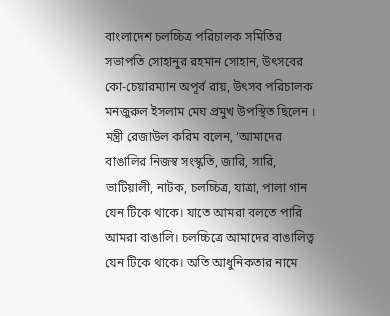বাংলাদেশ চলচ্চিত্র পরিচালক সমিতির সভাপতি সোহানুর রহমান সোহান, উৎসবের কো-চেয়ারম্যান অপূর্ব রায়, উৎসব পরিচালক মনজুরুল ইসলাম মেঘ প্রমুখ উপস্থিত ছিলেন ।
মন্ত্রী রেজাউল করিম বলেন, ‘আমাদের বাঙালির নিজস্ব সংস্কৃতি, জারি, সারি, ভাটিয়ালী, নাটক, চলচ্চিত্র, যাত্রা, পালা গান যেন টিকে থাকে। যাতে আমরা বলতে পারি আমরা বাঙালি। চলচ্চিত্রে আমাদের বাঙালিত্ব যেন টিকে থাকে। অতি আধুনিকতার নামে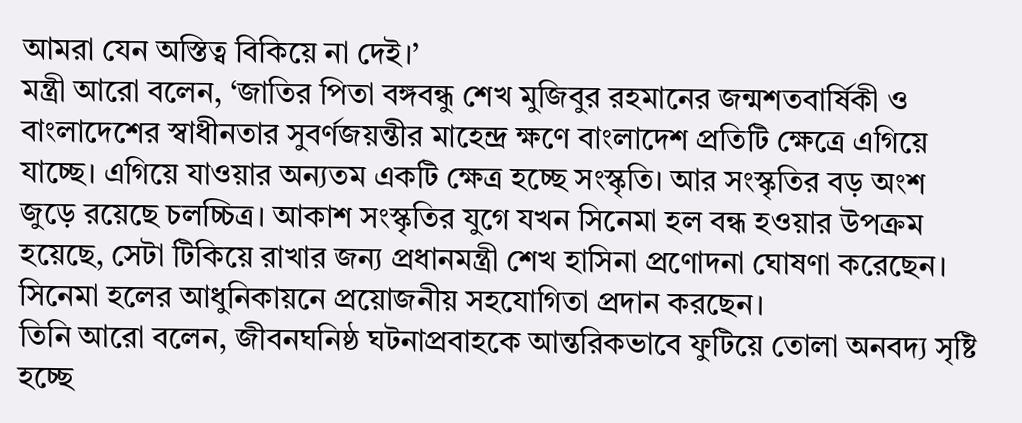আমরা যেন অস্তিত্ব বিকিয়ে না দেই।’
মন্ত্রী আরো বলেন, ‘জাতির পিতা বঙ্গবন্ধু শেখ মুজিবুর রহমানের জন্মশতবার্ষিকী ও বাংলাদেশের স্বাধীনতার সুবর্ণজয়ন্তীর মাহেন্দ্র ক্ষণে বাংলাদেশ প্রতিটি ক্ষেত্রে এগিয়ে যাচ্ছে। এগিয়ে যাওয়ার অন্যতম একটি ক্ষেত্র হচ্ছে সংস্কৃতি। আর সংস্কৃতির বড় অংশ জুড়ে রয়েছে চলচ্চিত্র। আকাশ সংস্কৃতির যুগে যখন সিনেমা হল বন্ধ হওয়ার উপক্রম হয়েছে, সেটা টিকিয়ে রাখার জন্য প্রধানমন্ত্রী শেখ হাসিনা প্রণোদনা ঘোষণা করেছেন। সিনেমা হলের আধুনিকায়নে প্রয়োজনীয় সহযোগিতা প্রদান করছেন।
তিনি আরো বলেন, জীবনঘনিষ্ঠ ঘটনাপ্রবাহকে আন্তরিকভাবে ফুটিয়ে তোলা অনবদ্য সৃষ্টি হচ্ছে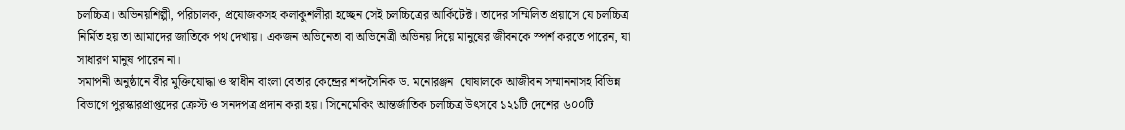চলচ্চিত্র। অভিনয়শিল্পী, পরিচালক, প্রযোজকসহ কলাকুশলীরা হচ্ছেন সেই চলচ্চিত্রের আর্কিটেক্ট। তাদের সম্মিলিত প্রয়াসে যে চলচ্চিত্র নির্মিত হয় তা আমাদের জাতিকে পথ দেখায়। একজন অভিনেতা বা অভিনেত্রী অভিনয় দিয়ে মানুষের জীবনকে স্পর্শ করতে পারেন, যা সাধারণ মানুষ পারেন না।
সমাপনী অনুষ্ঠানে বীর মুক্তিযোদ্ধা ও স্বাধীন বাংলা বেতার কেন্দ্রের শব্দসৈনিক ড. মনোরঞ্জন  ঘোষালকে আজীবন সম্মাননাসহ বিভিন্ন বিভাগে পুরস্কারপ্রাপ্তদের ক্রেস্ট ও সনদপত্র প্রদান করা হয়। সিনেমেকিং আন্তর্জাতিক চলচ্চিত্র উৎসবে ১২১টি দেশের ৬০০টি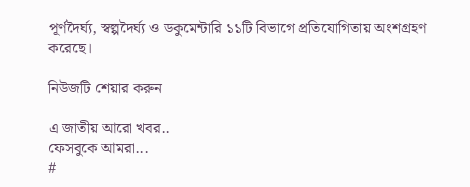পূর্ণদৈর্ঘ্য, স্বল্পদৈর্ঘ্য ও ডকুমেন্টারি ১১টি বিভাগে প্রতিযোগিতায় অংশগ্রহণ করেছে।

নিউজটি শেয়ার করুন

এ জাতীয় আরো খবর..
ফেসবুকে আমরা...
#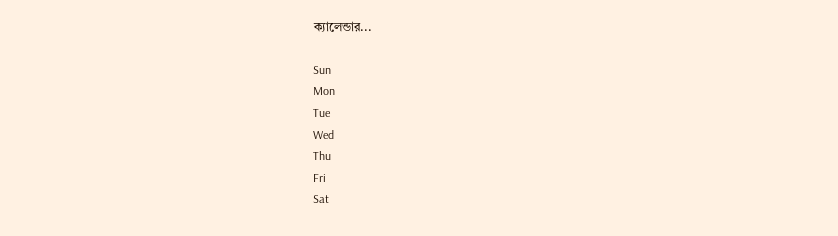ক্যালেন্ডার...

Sun
Mon
Tue
Wed
Thu
Fri
Sat